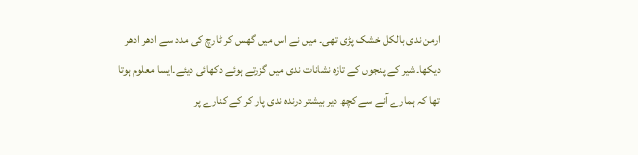ارمن ندی بالکل خشک پڑی تھی۔ میں نے اس میں گھس کر ٹارچ کی مدد سے ادھر ادھر دیکھا۔شیر کے پنجوں کے تازہ نشانات ندی میں گزرتے ہوئے دکھائی دیئے۔ایسا معلوم ہوتا تھا کہ ہمارے آنے سے کچھ دیر بیشتر درندہ ندی پار کر کے کنارے پر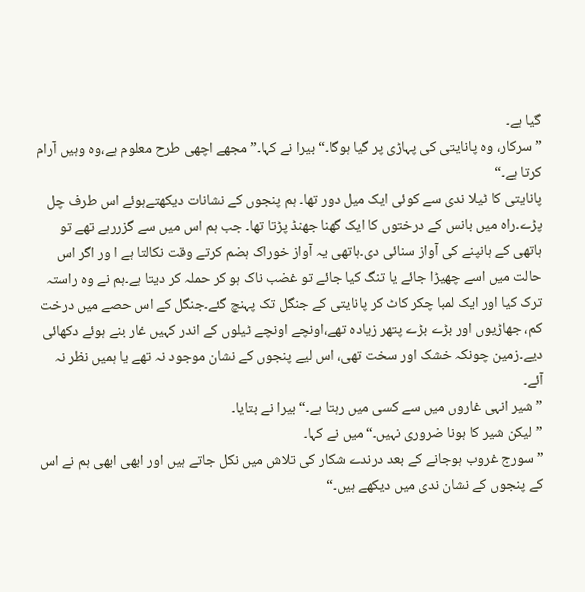گیا ہے۔
”سرکار، وہ پانایتی کی پہاڑی پر گیا ہوگا۔“بیرا نے کہا۔”مجھے اچھی طرح معلوم ہے،وہ وہیں آرام کرتا ہے۔“
پانایتی کا ٹیلا ندی سے کوئی ایک میل دور تھا۔ ہم پنجوں کے نشانات دیکھتےہوئے اس طرف چل پڑے۔راہ میں بانس کے درختوں کا ایک گھنا جھنڈ پڑتا تھا۔ جب ہم اس میں سے گزررہے تھے تو ہاتھی کے ہانپنے کی آواز سنائی دی۔ہاتھی یہ آواز خوراک ہضم کرتے وقت نکالتا ہے ا ور اگر اس حالت میں اسے چھیڑا جائے یا تنگ کیا جائے تو غضب ناک ہو کر حملہ کر دیتا ہے۔ہم نے وہ راستہ ترک کیا اور ایک لمبا چکر کاٹ کر پانایتی کے جنگل تک پہنچ گئے۔جنگل کے اس حصے میں درخت کم، جھاڑیوں اور بڑے بڑے پتھر زیادہ تھے،اونچے اونچے ٹیلوں کے اندر کہیں غار بنے ہوئے دکھائی دیے۔زمین چونکہ خشک اور سخت تھی، اس لیے پنجوں کے نشان موجود نہ تھے یا ہمیں نظر نہ آئے۔
”شیر انہی غاروں میں سے کسی میں رہتا ہے۔“بیرا نے بتایا۔
”لیکن شیر کا ہونا ضروری نہیں۔“میں نے کہا۔
”سورج غروب ہوجانے کے بعد درندے شکار کی تلاش میں نکل جاتے ہیں اور ابھی ابھی ہم نے اس کے پنجوں کے نشان ندی میں دیکھے ہیں۔“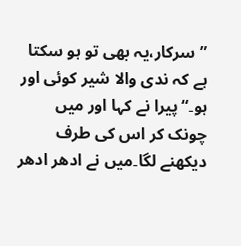”سرکار،یہ بھی تو ہو سکتا ہے کہ ندی والا شیر کوئی اور ہو۔“پیرا نے کہا اور میں چونک کر اس کی طرف دیکھنے لگا۔میں نے ادھر ادھر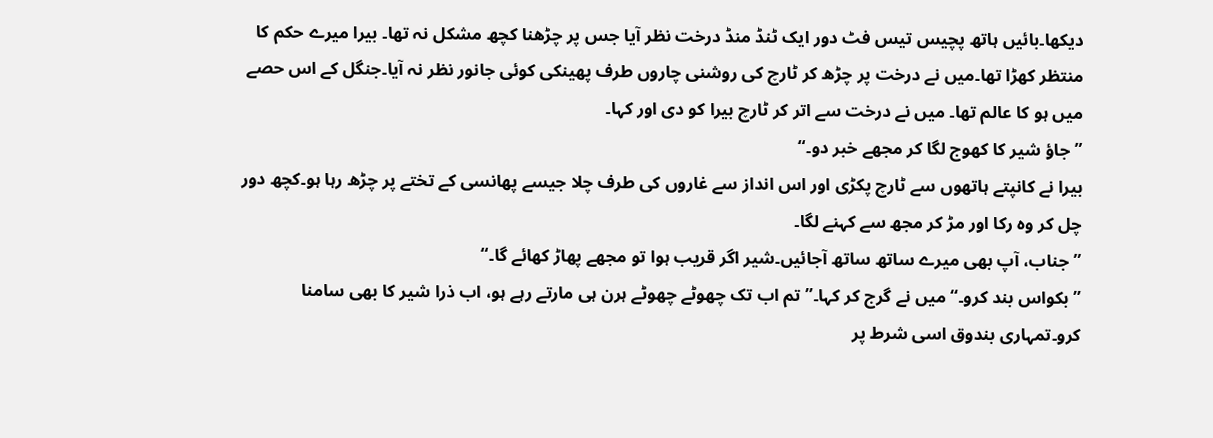دیکھا۔بائیں ہاتھ پچیس تیس فٹ دور ایک ٹنڈ منڈ درخت نظر آیا جس پر چڑھنا کچھ مشکل نہ تھا۔ بیرا میرے حکم کا منتظر کھڑا تھا۔میں نے درخت پر چڑھ کر ٹارچ کی روشنی چاروں طرف پھینکی کوئی جانور نظر نہ آیا۔جنگل کے اس حصے میں ہو کا عالم تھا۔ میں نے درخت سے اتر کر ٹارچ بیرا کو دی اور کہا۔
”جاؤ شیر کا کھوج لگا کر مجھے خبر دو۔“
بیرا نے کانپتے ہاتھوں سے ٹارچ پکڑی اور اس انداز سے غاروں کی طرف چلا جیسے پھانسی کے تختے پر چڑھ رہا ہو۔کچھ دور چل کر وہ رکا اور مڑ کر مجھ سے کہنے لگا۔
”جناب، آپ بھی میرے ساتھ ساتھ آجائیں۔شیر اگر قریب ہوا تو مجھے پھاڑ کھائے گا۔“
”بکواس بند کرو۔“ میں نے گرج کر کہا۔”تم اب تک چھوٹے چھوٹے ہرن ہی مارتے رہے ہو، اب ذرا شیر کا بھی سامنا کرو۔تمہاری بندوق اسی شرط پر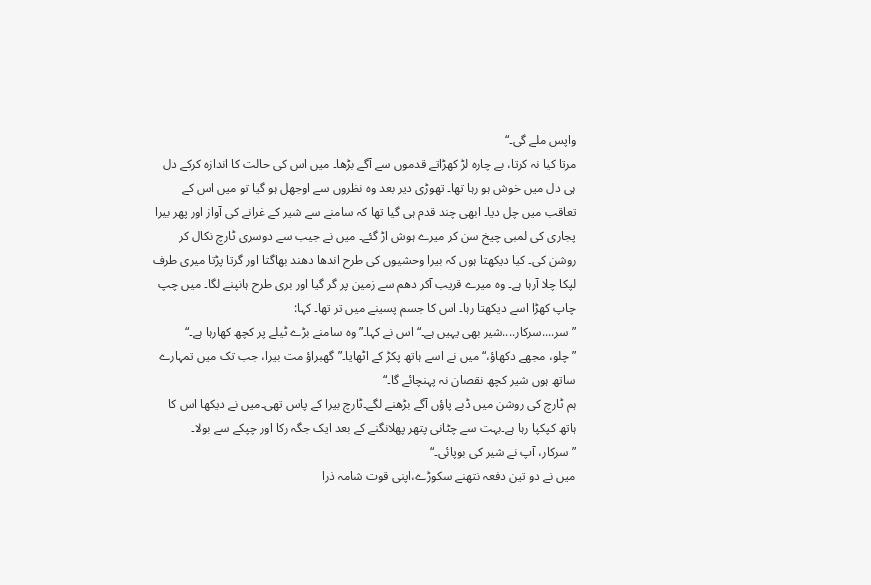واپس ملے گی۔“
مرتا کیا نہ کرتا، بے چارہ لڑ کھڑاتے قدموں سے آگے بڑھا۔ میں اس کی حالت کا اندازہ کرکے دل ہی دل میں خوش ہو رہا تھا۔ تھوڑی دیر بعد وہ نظروں سے اوجھل ہو گیا تو میں اس کے تعاقب میں چل دیا۔ ابھی چند قدم ہی گیا تھا کہ سامنے سے شیر کے غرانے کی آواز اور پھر بیرا پجاری کی لمبی چیخ سن کر میرے ہوش اڑ گئے۔ میں نے جیب سے دوسری ٹارچ نکال کر روشن کی۔ کیا دیکھتا ہوں کہ بیرا وحشیوں کی طرح اندھا دھند بھاگتا اور گرتا پڑتا میری طرف لپکا چلا آرہا ہے۔ وہ میرے قریب آکر دھم سے زمین پر گر گیا اور بری طرح ہانپنے لگا۔ میں چپ چاپ کھڑا اسے دیکھتا رہا۔ اس کا جسم پسینے میں تر تھا۔ کہا:
”سر....سرکار....شیر بھی یہیں ہے۔“اس نے کہا۔”وہ سامنے بڑے ٹیلے پر کچھ کھارہا ہے۔“
”چلو، مجھے دکھاؤ،“میں نے اسے ہاتھ پکڑ کے اٹھایا۔”گھبراؤ مت بیرا، جب تک میں تمہارے ساتھ ہوں شیر کچھ نقصان نہ پہنچائے گا۔“
ہم ٹارچ کی روشن میں ڈبے پاؤں آگے بڑھنے لگے۔ٹارچ بیرا کے پاس تھی۔میں نے دیکھا اس کا ہاتھ کپکپا رہا ہے۔بہت سے چٹانی پتھر پھلانگنے کے بعد ایک جگہ رکا اور چپکے سے بولا۔
”سرکار، آپ نے شیر کی بوپائی۔“
میں نے دو تین دفعہ نتھنے سکوڑے،اپنی قوت شامہ ذرا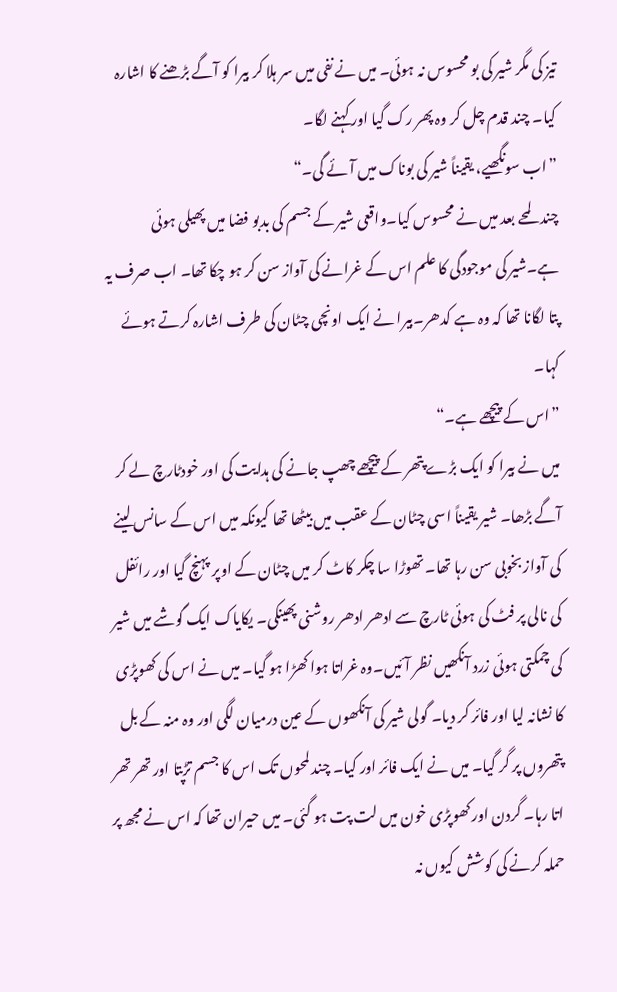تیز کی مگر شیر کی بو محسوس نہ ہوئی۔ میں نے نفی میں سر ہلا کر بیرا کو آگے بڑھنے کا اشارہ کیا۔ چند قدم چل کر وہ پھر رک گیا اور کہنے لگا۔
”اب سونگھیے، یقیناً شیر کی بوناک میں آئے گی۔“
چند لمحے بعد میں نے محسوس کیا۔واقعی شیر کے جسم کی بدبو فضا میں پھیلی ہوئی ہے۔شیر کی موجودگی کا علم اس کے غرانے کی آواز سن کر ہو چکا تھا۔ اب صرف یہ پتا لگانا تھا کہ وہ ہے کدھر۔بیرا نے ایک اونچی چٹان کی طرف اشارہ کرتے ہوئے کہا۔
”اس کے پیچھے ہے۔“
میں نے بیرا کو ایک بڑے پتھر کے پیچھے چھپ جانے کی ہدایت کی اور خودٹارچ لے کر آگے بڑھا۔ شیر یقیناً اسی چٹان کے عقب میں بیٹھا تھا کیونکہ میں اس کے سانس لینے کی آواز بخوبی سن رہا تھا۔ تھوڑا سا چکر کاٹ کر میں چٹان کے اوپر پہنچ گیا اور رائفل کی نالی پر فٹ کی ہوئی ٹارچ سے ادھر ادھر روشنی پھینکی۔ یکایاک ایک گوشے میں شیر کی چمکتی ہوئی زرد آنکھیں نظر آئیں۔وہ غراتا ہوا کھڑا ہو گیا۔ میں نے اس کی کھوپڑی کا نشانہ لیا اور فائر کر دیا۔ گولی شیر کی آنکھوں کے عین درمیان لگی اور وہ منہ کے بل پتھروں پر گر گیا۔ میں نے ایک فائر اور کیا۔ چند لمحوں تک اس کا جسم تڑپتا اور تھر تھر اتا رہا۔ گردن اور کھوپڑی خون میں لت پت ہو گئی۔ میں حیران تھا کہ اس نے مجھ پر حملہ کرنے کی کوشش کیوں نہ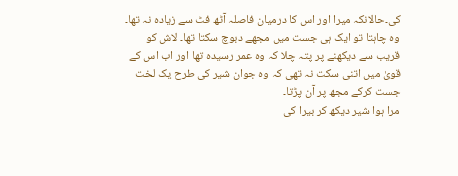کی۔حالانکہ میرا اور اس کا درمیان فاصلہ آٹھ فٹ سے زیادہ نہ تھا۔ وہ چاہتا تو ایک ہی جست میں مجھے دبوچ سکتا تھا۔ لاش کو قریب سے دیکھنے پر پتہ چلا کہ وہ عمر رسیدہ تھا اور اب اس کے قویٰ میں اتنی سکت نہ تھی کہ وہ جوان شیر کی طرح یک لخت جست کرکے مجھ پر آن پڑتا۔
مرا ہوا شیر دیکھ کر بیرا کی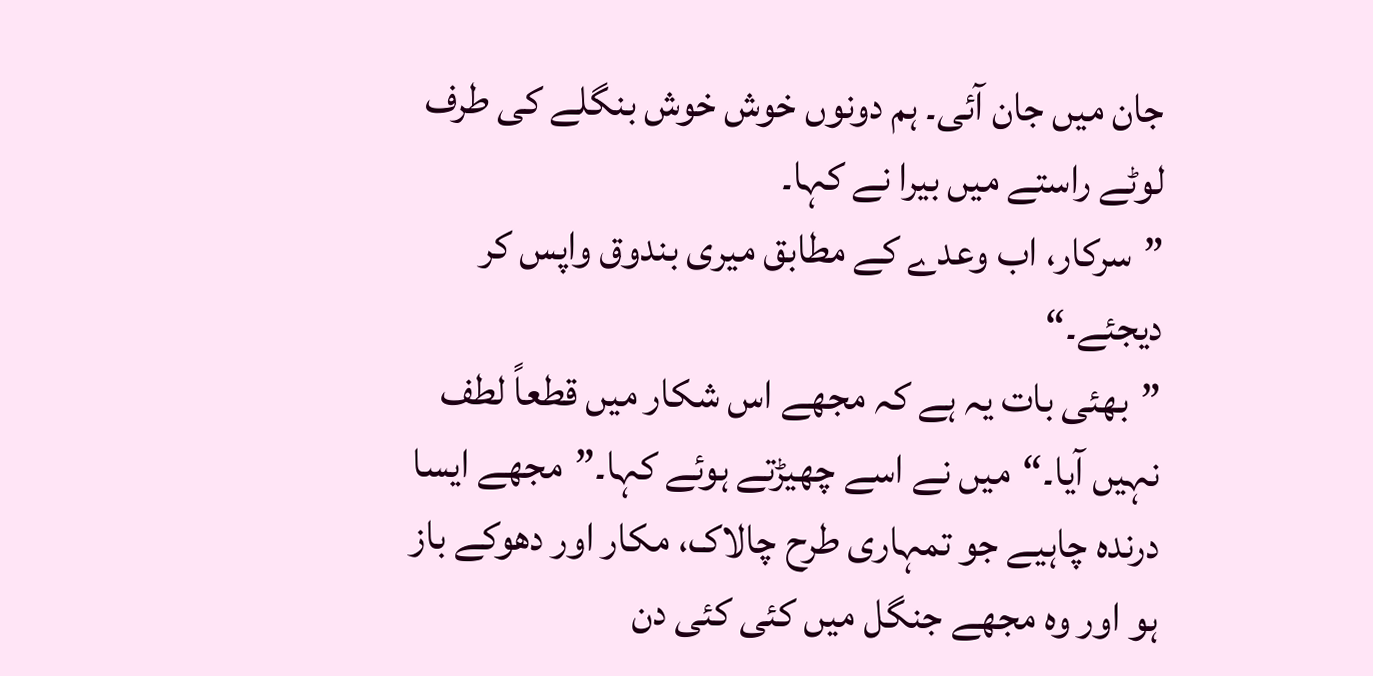جان میں جان آئی۔ ہم دونوں خوش خوش بنگلے کی طرف لوٹے راستے میں بیرا نے کہا۔
”سرکار، اب وعدے کے مطابق میری بندوق واپس کر دیجئے۔“
”بھئی بات یہ ہے کہ مجھے اس شکار میں قطعاً لطف نہیں آیا۔“میں نے اسے چھیڑتے ہوئے کہا۔”مجھے ایسا درندہ چاہیے جو تمہاری طرح چالاک، مکار اور دھوکے باز ہو اور وہ مجھے جنگل میں کئی کئی دن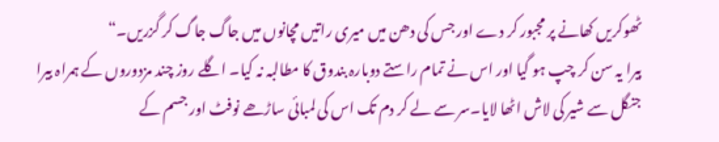ٹھوکریں کھانے پر مجبور کر دے اور جس کی دھن میں میری راتیں مچانوں میں جاگ جاگ کر گزریں۔“
بیرا یہ سن کر چپ ہو گیا اور اس نے تمام راستے دوبارہ بندوق کا مطالبہ نہ کیا۔ اگلے روز چند مزدوروں کے ہمراہ بیرا جنگل سے شیر کی لاش اٹھا لایا۔سر سے لے کر دم تک اس کی لمبائی ساڑھے نوفٹ اور جسم کے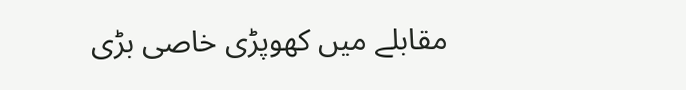مقابلے میں کھوپڑی خاصی بڑی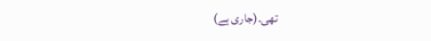تھی۔(جاری ہے)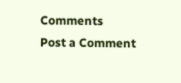Comments
Post a Comment